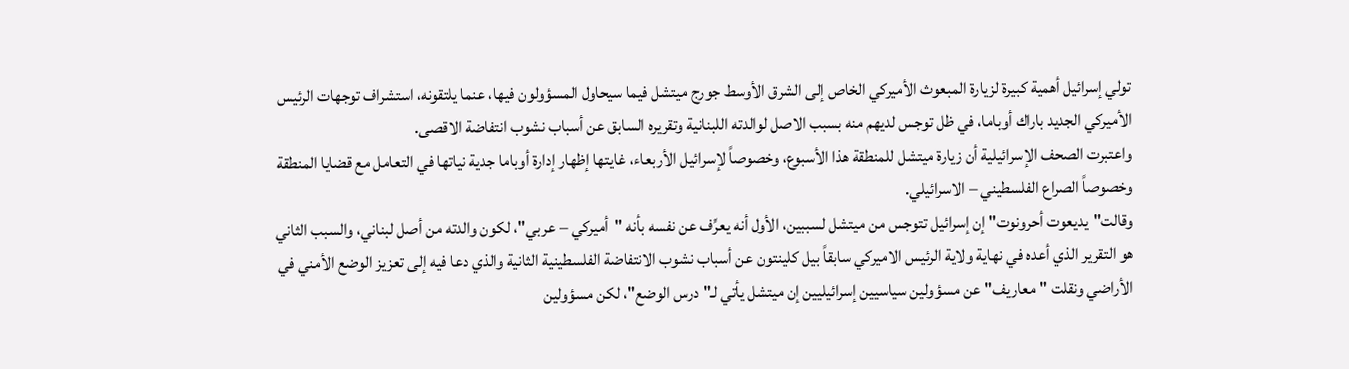تولي إسرائيل أهمية كبيرة لزيارة المبعوث الأميركي الخاص إلى الشرق الأوسط جورج ميتشل فيما سيحاول المسؤولون فيها، عنما يلتقونه، استشراف توجهات الرئيس الأميركي الجديد باراك أوباما، في ظل توجس لديهم منه بسبب الاصل لوالدته اللبنانية وتقريره السابق عن أسباب نشوب انتفاضة الاقصى.
واعتبرت الصحف الإسرائيلية أن زيارة ميتشل للمنطقة هذا الأسبوع، وخصوصاً لإسرائيل الأربعاء، غايتها إظهار إدارة أوباما جدية نياتها في التعامل مع قضايا المنطقة وخصوصاً الصراع الفلسطيني – الاسرائيلي.
وقالت"يديعوت أحرونوت" إن إسرائيل تتوجس من ميتشل لسببين، الأول أنه يعرِّف عن نفسه بأنه "أميركي – عربي"، لكون والدته من أصل لبناني، والسبب الثاني هو التقرير الذي أعده في نهاية ولاية الرئيس الاميركي سابقاً بيل كلينتون عن أسباب نشوب الانتفاضة الفلسطينية الثانية والذي دعا فيه إلى تعزيز الوضع الأمني في الأراضي ونقلت "معاريف" عن مسؤولين سياسيين إسرائيليين إن ميتشل يأتي لـ"درس الوضع"، لكن مسؤولين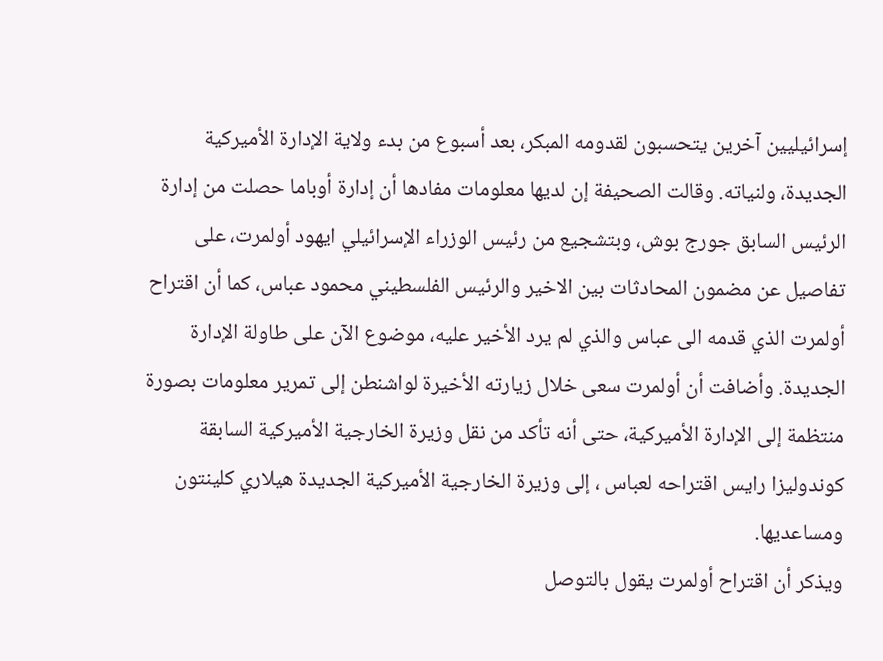إسرائيليين آخرين يتحسبون لقدومه المبكر، بعد أسبوع من بدء ولاية الإدارة الأميركية الجديدة، ولنياته. وقالت الصحيفة إن لديها معلومات مفادها أن إدارة أوباما حصلت من إدارة الرئيس السابق جورج بوش، وبتشجيع من رئيس الوزراء الإسرائيلي ايهود أولمرت، على تفاصيل عن مضمون المحادثات بين الاخير والرئيس الفلسطيني محمود عباس، كما أن اقتراح أولمرت الذي قدمه الى عباس والذي لم يرد الأخير عليه، موضوع الآن على طاولة الإدارة الجديدة. وأضافت أن أولمرت سعى خلال زيارته الأخيرة لواشنطن إلى تمرير معلومات بصورة منتظمة إلى الإدارة الأميركية، حتى أنه تأكد من نقل وزيرة الخارجية الأميركية السابقة كوندوليزا رايس اقتراحه لعباس ، إلى وزيرة الخارجية الأميركية الجديدة هيلاري كلينتون ومساعديها.
ويذكر أن اقتراح أولمرت يقول بالتوصل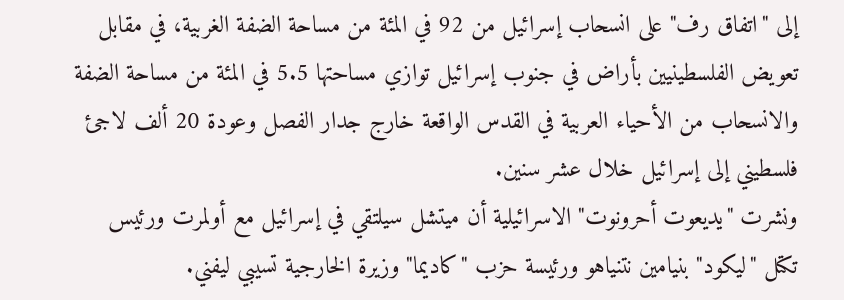إلى "اتفاق رف" على انسحاب إسرائيل من 92 في المئة من مساحة الضفة الغربية، في مقابل تعويض الفلسطينيين بأراض في جنوب إسرائيل توازي مساحتها 5.5 في المئة من مساحة الضفة والانسحاب من الأحياء العربية في القدس الواقعة خارج جدار الفصل وعودة 20 ألف لاجئ فلسطيني إلى إسرائيل خلال عشر سنين.
ونشرت "يديعوت أحرونوت" الاسرائيلية أن ميتشل سيلتقي في إسرائيل مع أولمرت ورئيس تكتل "ليكود" بنيامين نتنياهو ورئيسة حزب "كاديما" وزيرة الخارجية تسيبي ليفني.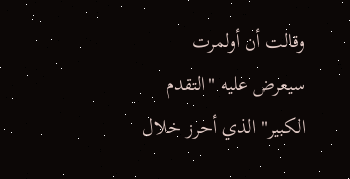وقالت أن أولمرت سيعرض عليه "التقدم الكبير" الذي أحرز خلال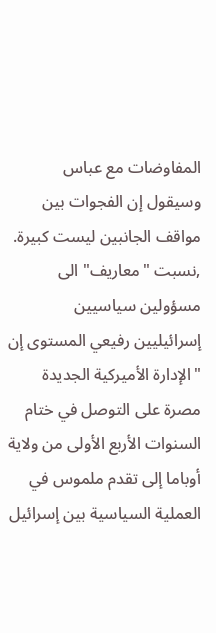المفاوضات مع عباس وسيقول إن الفجوات بين مواقف الجانبين ليست كبيرة.
,نسبت "معاريف" الى مسؤولين سياسيين إسرائيليين رفيعي المستوى إن "الإدارة الأميركية الجديدة مصرة على التوصل في ختام السنوات الأربع الأولى من ولاية أوباما إلى تقدم ملموس في العملية السياسية بين إسرائيل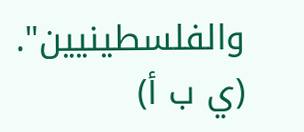والفلسطينيين".
(ي ب أ)